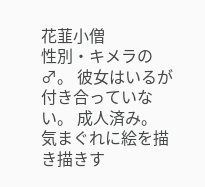花韮小僧
性別・キメラの♂。 彼女はいるが付き合っていない。 成人済み。 気まぐれに絵を描き描きす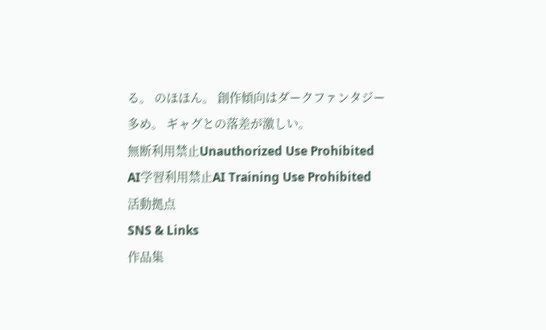る。 のほほん。 創作傾向はダークファンタジー多め。 ギャグとの落差が激しい。
無断利用禁止Unauthorized Use Prohibited
AI学習利用禁止AI Training Use Prohibited
活動拠点
SNS & Links
作品集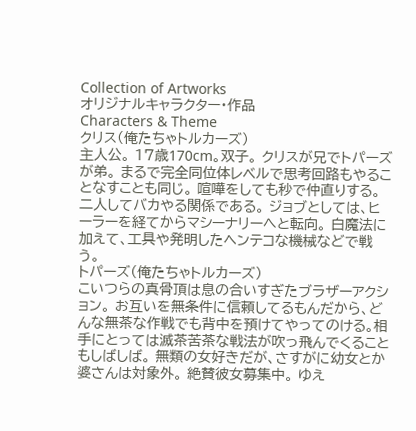Collection of Artworks
オリジナルキャラクター・作品
Characters & Theme
クリス(俺たちゃトルカーズ)
主人公。 17歳170cm。双子。 クリスが兄でトパーズが弟。 まるで完全同位体レベルで思考回路もやることなすことも同じ。 喧嘩をしても秒で仲直りする。 二人してバカやる関係である。 ジョブとしては、ヒーラーを経てからマシーナリーへと転向。 白魔法に加えて、工具や発明したヘンテコな機械などで戦う。
トパーズ(俺たちゃトルカーズ)
こいつらの真骨頂は息の合いすぎたブラザーアクション。 お互いを無条件に信頼してるもんだから、どんな無茶な作戦でも背中を預けてやってのける。相手にとっては滅茶苦茶な戦法が吹っ飛んでくることもしばしば。 無類の女好きだが、さすがに幼女とか婆さんは対象外。 絶賛彼女募集中。 ゆえ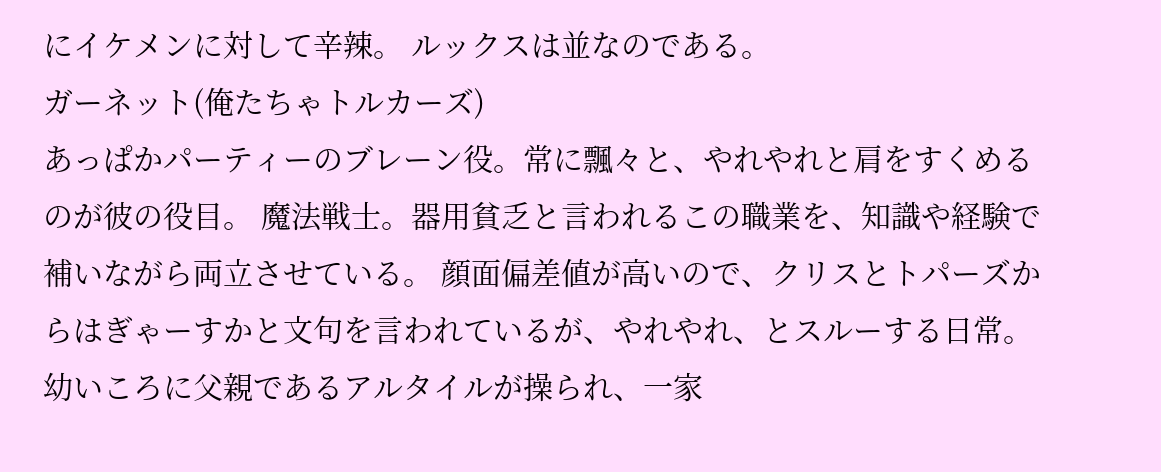にイケメンに対して辛辣。 ルックスは並なのである。
ガーネット(俺たちゃトルカーズ)
あっぱかパーティーのブレーン役。常に飄々と、やれやれと肩をすくめるのが彼の役目。 魔法戦士。器用貧乏と言われるこの職業を、知識や経験で補いながら両立させている。 顔面偏差値が高いので、クリスとトパーズからはぎゃーすかと文句を言われているが、やれやれ、とスルーする日常。 幼いころに父親であるアルタイルが操られ、一家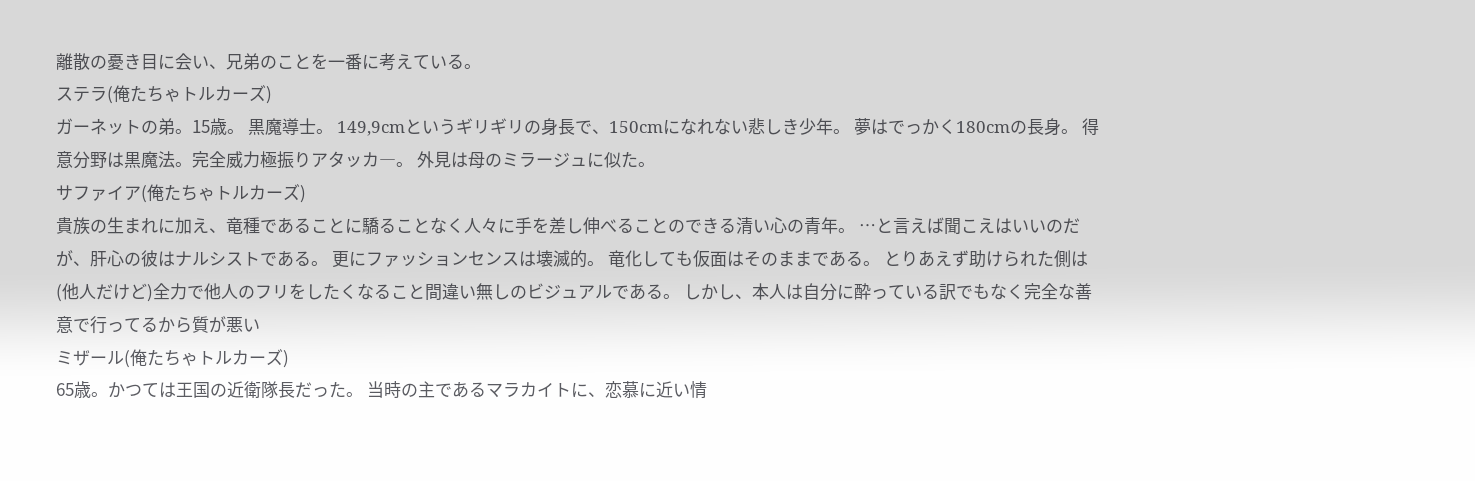離散の憂き目に会い、兄弟のことを一番に考えている。
ステラ(俺たちゃトルカーズ)
ガーネットの弟。15歳。 黒魔導士。 149,9cmというギリギリの身長で、150cmになれない悲しき少年。 夢はでっかく180cmの長身。 得意分野は黒魔法。完全威力極振りアタッカ―。 外見は母のミラージュに似た。
サファイア(俺たちゃトルカーズ)
貴族の生まれに加え、竜種であることに驕ることなく人々に手を差し伸べることのできる清い心の青年。 …と言えば聞こえはいいのだが、肝心の彼はナルシストである。 更にファッションセンスは壊滅的。 竜化しても仮面はそのままである。 とりあえず助けられた側は(他人だけど)全力で他人のフリをしたくなること間違い無しのビジュアルである。 しかし、本人は自分に酔っている訳でもなく完全な善意で行ってるから質が悪い
ミザール(俺たちゃトルカーズ)
65歳。かつては王国の近衛隊長だった。 当時の主であるマラカイトに、恋慕に近い情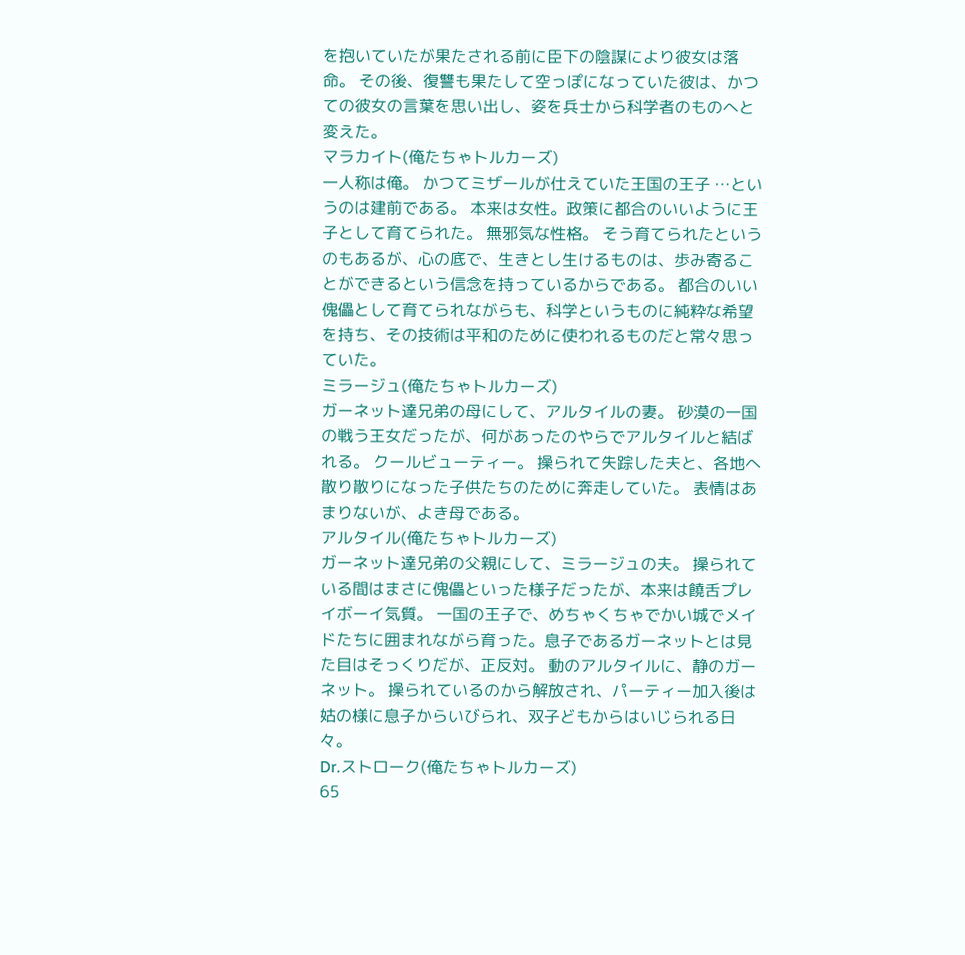を抱いていたが果たされる前に臣下の陰謀により彼女は落命。 その後、復讐も果たして空っぽになっていた彼は、かつての彼女の言葉を思い出し、姿を兵士から科学者のものへと変えた。
マラカイト(俺たちゃトルカーズ)
一人称は俺。 かつてミザールが仕えていた王国の王子 …というのは建前である。 本来は女性。政策に都合のいいように王子として育てられた。 無邪気な性格。 そう育てられたというのもあるが、心の底で、生きとし生けるものは、歩み寄ることができるという信念を持っているからである。 都合のいい傀儡として育てられながらも、科学というものに純粋な希望を持ち、その技術は平和のために使われるものだと常々思っていた。
ミラージュ(俺たちゃトルカーズ)
ガーネット達兄弟の母にして、アルタイルの妻。 砂漠の一国の戦う王女だったが、何があったのやらでアルタイルと結ばれる。 クールビューティー。 操られて失踪した夫と、各地へ散り散りになった子供たちのために奔走していた。 表情はあまりないが、よき母である。
アルタイル(俺たちゃトルカーズ)
ガーネット達兄弟の父親にして、ミラージュの夫。 操られている間はまさに傀儡といった様子だったが、本来は饒舌プレイボーイ気質。 一国の王子で、めちゃくちゃでかい城でメイドたちに囲まれながら育った。息子であるガーネットとは見た目はそっくりだが、正反対。 動のアルタイルに、静のガーネット。 操られているのから解放され、パーティー加入後は姑の様に息子からいびられ、双子どもからはいじられる日々。
Dr.ストローク(俺たちゃトルカーズ)
65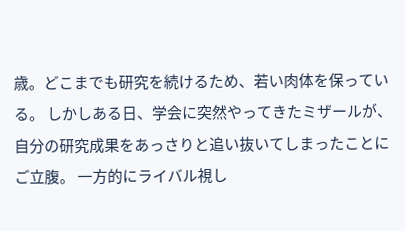歳。どこまでも研究を続けるため、若い肉体を保っている。 しかしある日、学会に突然やってきたミザールが、自分の研究成果をあっさりと追い抜いてしまったことにご立腹。 一方的にライバル視し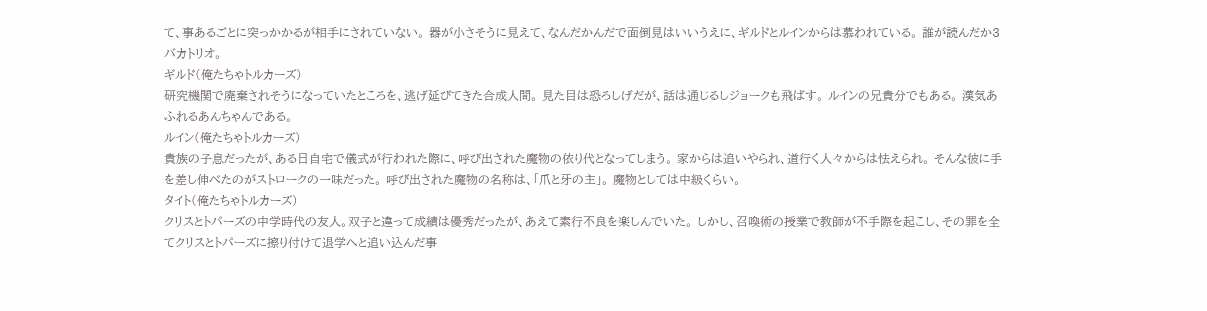て、事あるごとに突っかかるが相手にされていない。 器が小さそうに見えて、なんだかんだで面倒見はいいうえに、ギルドとルインからは慕われている。 誰が読んだか3バカトリオ。
ギルド(俺たちゃトルカーズ)
研究機関で廃棄されそうになっていたところを、逃げ延びてきた合成人間。 見た目は恐ろしげだが、話は通じるしジョークも飛ばす。 ルインの兄貴分でもある。 漢気あふれるあんちゃんである。
ルイン(俺たちゃトルカーズ)
貴族の子息だったが、ある日自宅で儀式が行われた際に、呼び出された魔物の依り代となってしまう。 家からは追いやられ、道行く人々からは怯えられ。 そんな彼に手を差し伸べたのがストロークの一味だった。 呼び出された魔物の名称は、「爪と牙の主」。 魔物としては中級くらい。
タイト(俺たちゃトルカーズ)
クリスとトパーズの中学時代の友人。双子と違って成績は優秀だったが、あえて素行不良を楽しんでいた。 しかし、召喚術の授業で教師が不手際を起こし、その罪を全てクリスとトパーズに擦り付けて退学へと追い込んだ事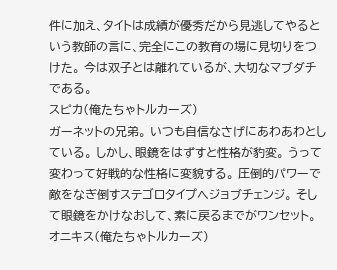件に加え、タイトは成績が優秀だから見逃してやるという教師の言に、完全にこの教育の場に見切りをつけた。 今は双子とは離れているが、大切なマブダチである。
スピカ(俺たちゃトルカーズ)
ガーネットの兄弟。 いつも自信なさげにあわあわとしている。 しかし、眼鏡をはずすと性格が豹変。 うって変わって好戦的な性格に変貌する。 圧倒的パワーで敵をなぎ倒すステゴロタイプへジョブチェンジ。 そして眼鏡をかけなおして、素に戻るまでがワンセット。
オニキス(俺たちゃトルカーズ)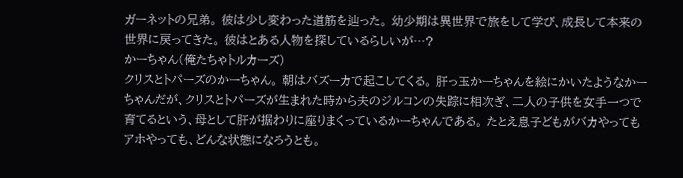ガーネットの兄弟。 彼は少し変わった道筋を辿った。 幼少期は異世界で旅をして学び、成長して本来の世界に戻ってきた。 彼はとある人物を探しているらしいが…?
かーちゃん(俺たちゃトルカーズ)
クリスとトパーズのかーちゃん。 朝はバズーカで起こしてくる。 肝っ玉かーちゃんを絵にかいたようなかーちゃんだが、クリスとトパーズが生まれた時から夫のジルコンの失踪に相次ぎ、二人の子供を女手一つで育てるという、母として肝が据わりに座りまくっているかーちゃんである。 たとえ息子どもがバカやってもアホやっても、どんな状態になろうとも。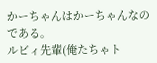かーちゃんはかーちゃんなのである。
ルビィ先輩(俺たちゃト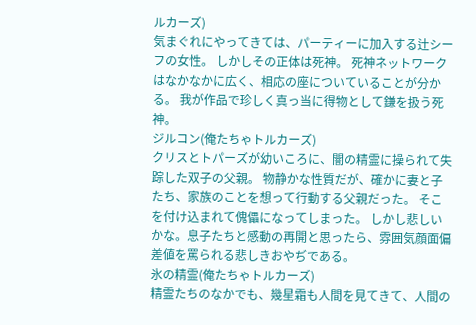ルカーズ)
気まぐれにやってきては、パーティーに加入する辻シーフの女性。 しかしその正体は死神。 死神ネットワークはなかなかに広く、相応の座についていることが分かる。 我が作品で珍しく真っ当に得物として鎌を扱う死神。
ジルコン(俺たちゃトルカーズ)
クリスとトパーズが幼いころに、闇の精霊に操られて失踪した双子の父親。 物静かな性質だが、確かに妻と子たち、家族のことを想って行動する父親だった。 そこを付け込まれて傀儡になってしまった。 しかし悲しいかな。息子たちと感動の再開と思ったら、雰囲気顔面偏差値を罵られる悲しきおやぢである。
氷の精霊(俺たちゃトルカーズ)
精霊たちのなかでも、幾星霜も人間を見てきて、人間の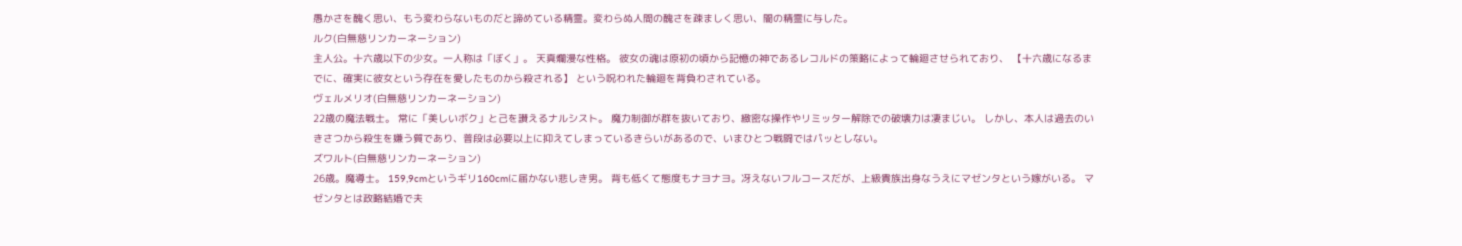愚かさを醜く思い、もう変わらないものだと諦めている精霊。変わらぬ人間の醜さを疎ましく思い、闇の精霊に与した。
ルク(白無慈リンカーネーション)
主人公。十六歳以下の少女。一人称は「ぼく」。 天真爛漫な性格。 彼女の魂は原初の頃から記憶の神であるレコルドの策略によって輪廻させられており、 【十六歳になるまでに、確実に彼女という存在を愛したものから殺される】 という呪われた輪廻を背負わされている。
ヴェルメリオ(白無慈リンカーネーション)
22歳の魔法戦士。 常に「美しいボク」と己を讃えるナルシスト。 魔力制御が群を抜いており、緻密な操作やリミッター解除での破壊力は凄まじい。 しかし、本人は過去のいきさつから殺生を嫌う質であり、普段は必要以上に抑えてしまっているきらいがあるので、いまひとつ戦闘ではパッとしない。
ズワルト(白無慈リンカーネーション)
26歳。魔導士。 159,9cmというギリ160cmに届かない悲しき男。 背も低くて態度もナヨナヨ。冴えないフルコースだが、上級貴族出身なうえにマゼンタという嫁がいる。 マゼンタとは政略結婚で夫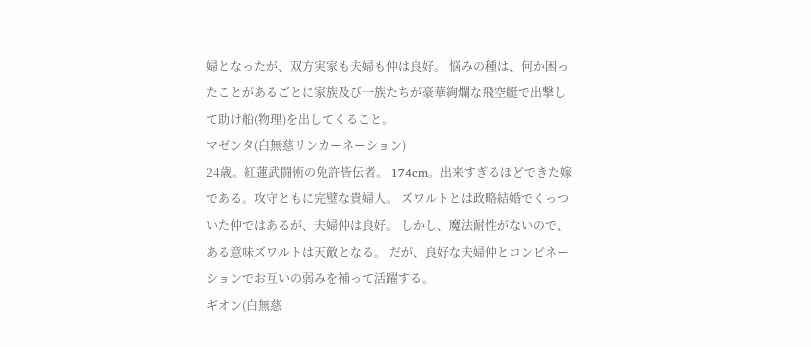婦となったが、双方実家も夫婦も仲は良好。 悩みの種は、何か困ったことがあるごとに家族及び一族たちが豪華絢爛な飛空艇で出撃して助け船(物理)を出してくること。
マゼンタ(白無慈リンカーネーション)
24歳。紅蓮武闘術の免許皆伝者。 174cm。出来すぎるほどできた嫁である。攻守ともに完璧な貴婦人。 ズワルトとは政略結婚でくっついた仲ではあるが、夫婦仲は良好。 しかし、魔法耐性がないので、ある意味ズワルトは天敵となる。 だが、良好な夫婦仲とコンビネーションでお互いの弱みを補って活躍する。
ギオン(白無慈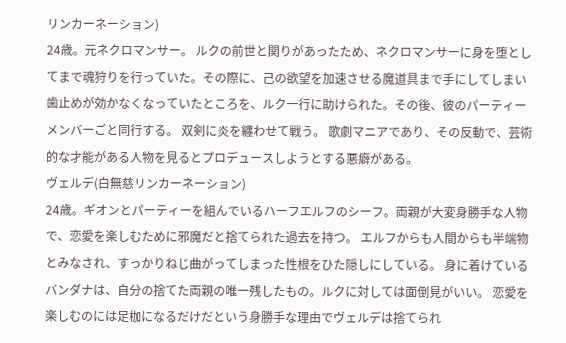リンカーネーション)
24歳。元ネクロマンサー。 ルクの前世と関りがあったため、ネクロマンサーに身を堕としてまで魂狩りを行っていた。その際に、己の欲望を加速させる魔道具まで手にしてしまい歯止めが効かなくなっていたところを、ルク一行に助けられた。その後、彼のパーティーメンバーごと同行する。 双剣に炎を纏わせて戦う。 歌劇マニアであり、その反動で、芸術的な才能がある人物を見るとプロデュースしようとする悪癖がある。
ヴェルデ(白無慈リンカーネーション)
24歳。ギオンとパーティーを組んでいるハーフエルフのシーフ。両親が大変身勝手な人物で、恋愛を楽しむために邪魔だと捨てられた過去を持つ。 エルフからも人間からも半端物とみなされ、すっかりねじ曲がってしまった性根をひた隠しにしている。 身に着けているバンダナは、自分の捨てた両親の唯一残したもの。ルクに対しては面倒見がいい。 恋愛を楽しむのには足枷になるだけだという身勝手な理由でヴェルデは捨てられ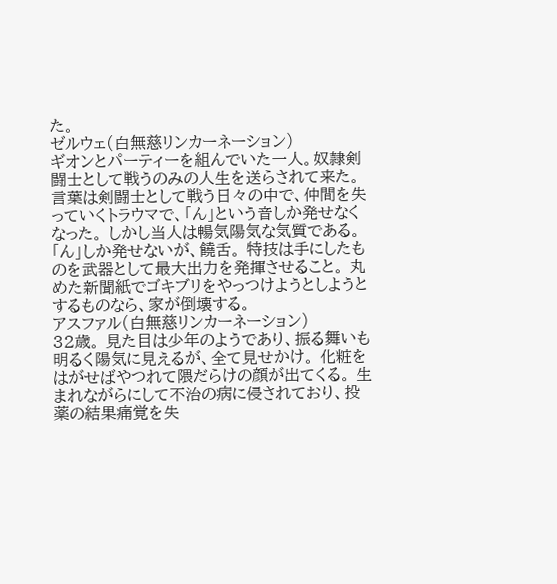た。
ゼルウェ(白無慈リンカーネーション)
ギオンとパーティーを組んでいた一人。奴隷剣闘士として戦うのみの人生を送らされて来た。言葉は剣闘士として戦う日々の中で、仲間を失っていくトラウマで、「ん」という音しか発せなくなった。 しかし当人は暢気陽気な気質である。 「ん」しか発せないが、饒舌。 特技は手にしたものを武器として最大出力を発揮させること。 丸めた新聞紙でゴキブリをやっつけようとしようとするものなら、家が倒壊する。
アスファル(白無慈リンカーネーション)
32歳。 見た目は少年のようであり、振る舞いも明るく陽気に見えるが、全て見せかけ。 化粧をはがせばやつれて隈だらけの顔が出てくる。 生まれながらにして不治の病に侵されており、投薬の結果痛覚を失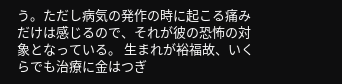う。ただし病気の発作の時に起こる痛みだけは感じるので、それが彼の恐怖の対象となっている。 生まれが裕福故、いくらでも治療に金はつぎ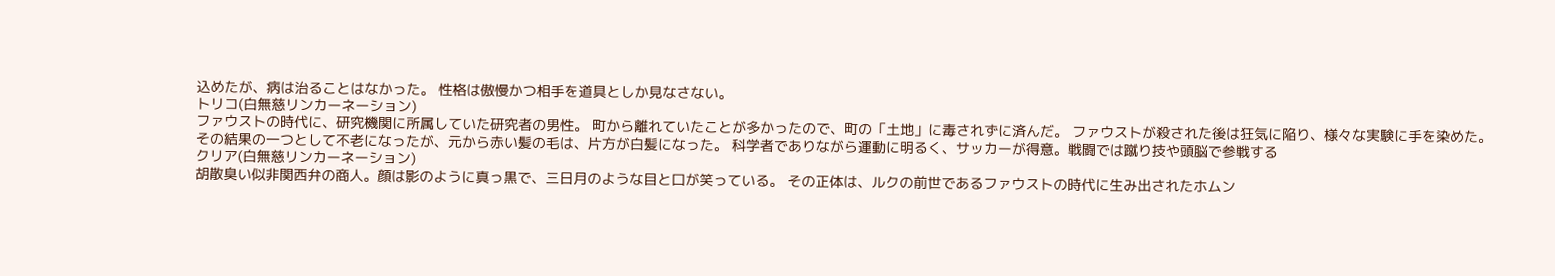込めたが、病は治ることはなかった。 性格は傲慢かつ相手を道具としか見なさない。
トリコ(白無慈リンカーネーション)
ファウストの時代に、研究機関に所属していた研究者の男性。 町から離れていたことが多かったので、町の「土地」に毒されずに済んだ。 ファウストが殺された後は狂気に陥り、様々な実験に手を染めた。その結果の一つとして不老になったが、元から赤い髪の毛は、片方が白髪になった。 科学者でありながら運動に明るく、サッカーが得意。戦闘では蹴り技や頭脳で参戦する
クリア(白無慈リンカーネーション)
胡散臭い似非関西弁の商人。顔は影のように真っ黒で、三日月のような目と口が笑っている。 その正体は、ルクの前世であるファウストの時代に生み出されたホムン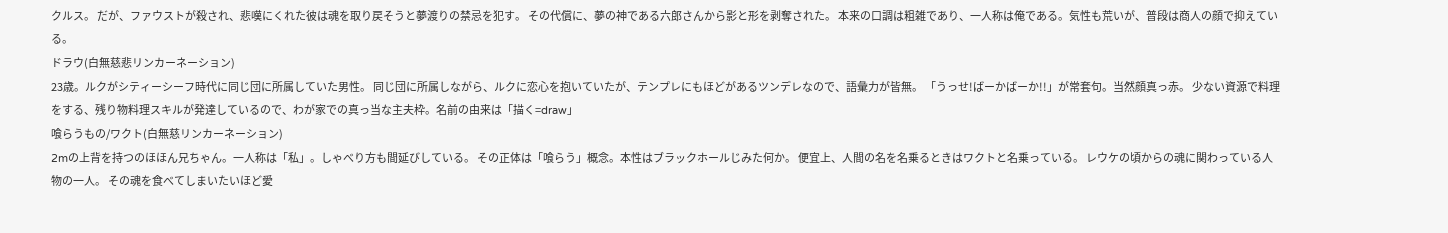クルス。 だが、ファウストが殺され、悲嘆にくれた彼は魂を取り戻そうと夢渡りの禁忌を犯す。 その代償に、夢の神である六郎さんから影と形を剥奪された。 本来の口調は粗雑であり、一人称は俺である。気性も荒いが、普段は商人の顔で抑えている。
ドラウ(白無慈悲リンカーネーション)
23歳。ルクがシティーシーフ時代に同じ団に所属していた男性。 同じ団に所属しながら、ルクに恋心を抱いていたが、テンプレにもほどがあるツンデレなので、語彙力が皆無。 「うっせ!ばーかばーか!!」が常套句。当然顔真っ赤。 少ない資源で料理をする、残り物料理スキルが発達しているので、わが家での真っ当な主夫枠。名前の由来は「描く=draw」
喰らうもの/ワクト(白無慈リンカーネーション)
2mの上背を持つのほほん兄ちゃん。一人称は「私」。しゃべり方も間延びしている。 その正体は「喰らう」概念。本性はブラックホールじみた何か。 便宜上、人間の名を名乗るときはワクトと名乗っている。 レウケの頃からの魂に関わっている人物の一人。 その魂を食べてしまいたいほど愛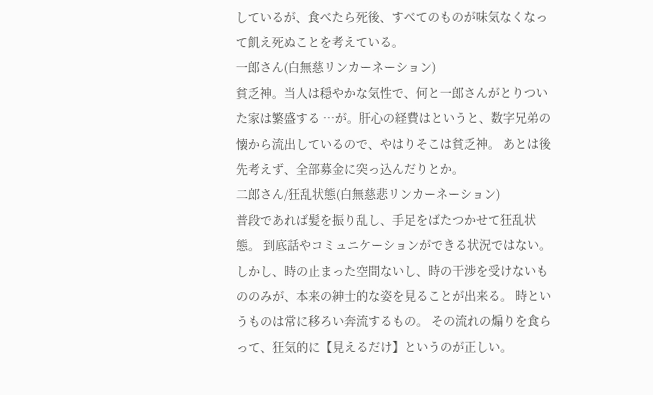しているが、食べたら死後、すべてのものが味気なくなって飢え死ぬことを考えている。
一郎さん(白無慈リンカーネーション)
貧乏神。当人は穏やかな気性で、何と一郎さんがとりついた家は繁盛する …が。肝心の経費はというと、数字兄弟の懐から流出しているので、やはりそこは貧乏神。 あとは後先考えず、全部募金に突っ込んだりとか。
二郎さん/狂乱状態(白無慈悲リンカーネーション)
普段であれば髪を振り乱し、手足をばたつかせて狂乱状態。 到底話やコミュニケーションができる状況ではない。 しかし、時の止まった空間ないし、時の干渉を受けないもののみが、本来の紳士的な姿を見ることが出来る。 時というものは常に移ろい奔流するもの。 その流れの煽りを食らって、狂気的に【見えるだけ】というのが正しい。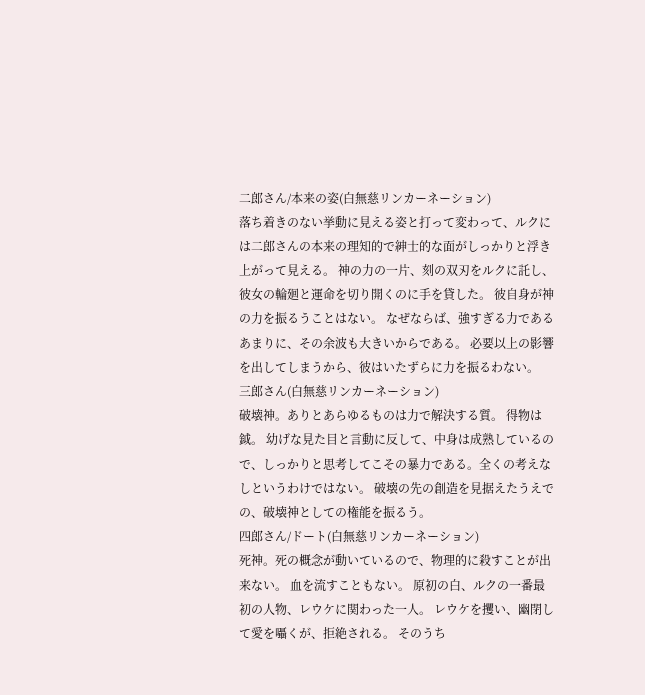二郎さん/本来の姿(白無慈リンカーネーション)
落ち着きのない挙動に見える姿と打って変わって、ルクには二郎さんの本来の理知的で紳士的な面がしっかりと浮き上がって見える。 神の力の一片、刻の双刃をルクに託し、彼女の輪廻と運命を切り開くのに手を貸した。 彼自身が神の力を振るうことはない。 なぜならば、強すぎる力であるあまりに、その余波も大きいからである。 必要以上の影響を出してしまうから、彼はいたずらに力を振るわない。
三郎さん(白無慈リンカーネーション)
破壊神。ありとあらゆるものは力で解決する質。 得物は鉞。 幼げな見た目と言動に反して、中身は成熟しているので、しっかりと思考してこその暴力である。全くの考えなしというわけではない。 破壊の先の創造を見据えたうえでの、破壊神としての権能を振るう。
四郎さん/ドート(白無慈リンカーネーション)
死神。死の概念が動いているので、物理的に殺すことが出来ない。 血を流すこともない。 原初の白、ルクの一番最初の人物、レウケに関わった一人。 レウケを攫い、幽閉して愛を囁くが、拒絶される。 そのうち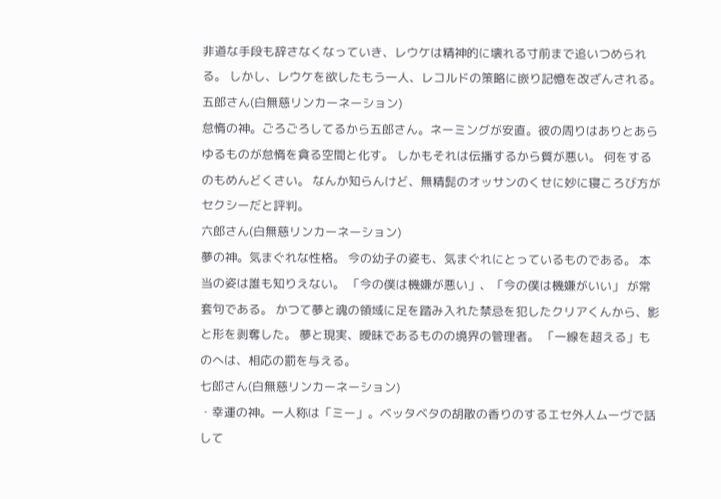非道な手段も辞さなくなっていき、レウケは精神的に壊れる寸前まで追いつめられる。 しかし、レウケを欲したもう一人、レコルドの策略に嵌り記憶を改ざんされる。
五郎さん(白無慈リンカーネーション)
怠惰の神。ごろごろしてるから五郎さん。ネーミングが安直。彼の周りはありとあらゆるものが怠惰を貪る空間と化す。 しかもそれは伝播するから質が悪い。 何をするのもめんどくさい。 なんか知らんけど、無精髭のオッサンのくせに妙に寝ころび方がセクシーだと評判。
六郎さん(白無慈リンカーネーション)
夢の神。気まぐれな性格。 今の幼子の姿も、気まぐれにとっているものである。 本当の姿は誰も知りえない。 「今の僕は機嫌が悪い」、「今の僕は機嫌がいい」 が常套句である。 かつて夢と魂の領域に足を踏み入れた禁忌を犯したクリアくんから、影と形を剥奪した。 夢と現実、曖昧であるものの境界の管理者。 「一線を超える」ものへは、相応の罰を与える。
七郎さん(白無慈リンカーネーション)
・幸運の神。一人称は「ミー」。ベッタベタの胡散の香りのするエセ外人ムーヴで話して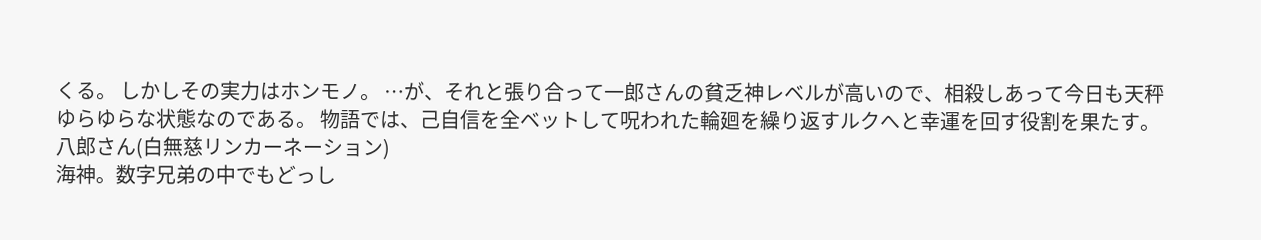くる。 しかしその実力はホンモノ。 …が、それと張り合って一郎さんの貧乏神レベルが高いので、相殺しあって今日も天秤ゆらゆらな状態なのである。 物語では、己自信を全ベットして呪われた輪廻を繰り返すルクへと幸運を回す役割を果たす。
八郎さん(白無慈リンカーネーション)
海神。数字兄弟の中でもどっし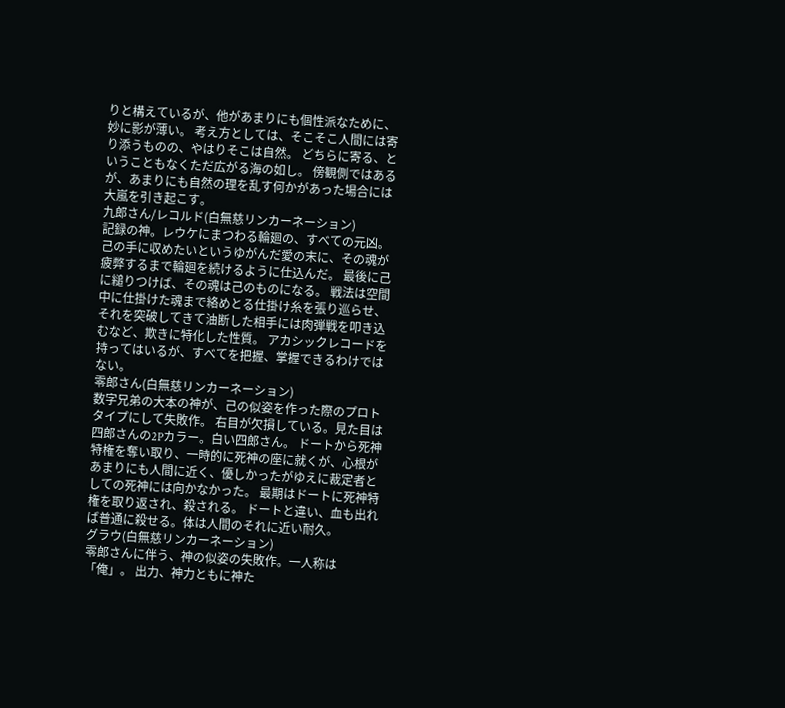りと構えているが、他があまりにも個性派なために、妙に影が薄い。 考え方としては、そこそこ人間には寄り添うものの、やはりそこは自然。 どちらに寄る、ということもなくただ広がる海の如し。 傍観側ではあるが、あまりにも自然の理を乱す何かがあった場合には大嵐を引き起こす。
九郎さん/レコルド(白無慈リンカーネーション)
記録の神。レウケにまつわる輪廻の、すべての元凶。 己の手に収めたいというゆがんだ愛の末に、その魂が疲弊するまで輪廻を続けるように仕込んだ。 最後に己に縋りつけば、その魂は己のものになる。 戦法は空間中に仕掛けた魂まで絡めとる仕掛け糸を張り巡らせ、それを突破してきて油断した相手には肉弾戦を叩き込むなど、欺きに特化した性質。 アカシックレコードを持ってはいるが、すべてを把握、掌握できるわけではない。
零郎さん(白無慈リンカーネーション)
数字兄弟の大本の神が、己の似姿を作った際のプロトタイプにして失敗作。 右目が欠損している。見た目は四郎さんの2Pカラー。白い四郎さん。 ドートから死神特権を奪い取り、一時的に死神の座に就くが、心根があまりにも人間に近く、優しかったがゆえに裁定者としての死神には向かなかった。 最期はドートに死神特権を取り返され、殺される。 ドートと違い、血も出れば普通に殺せる。体は人間のそれに近い耐久。
グラウ(白無慈リンカーネーション)
零郎さんに伴う、神の似姿の失敗作。一人称は「俺」。 出力、神力ともに神た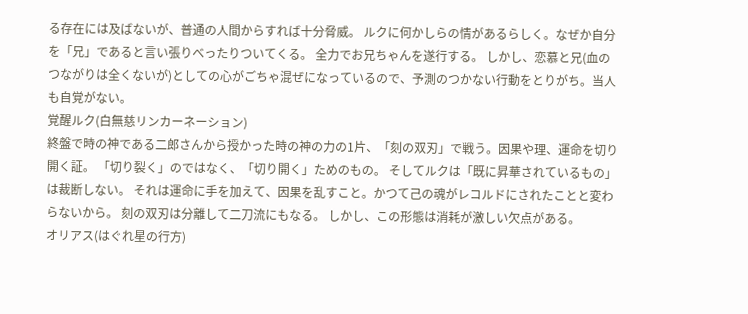る存在には及ばないが、普通の人間からすれば十分脅威。 ルクに何かしらの情があるらしく。なぜか自分を「兄」であると言い張りべったりついてくる。 全力でお兄ちゃんを遂行する。 しかし、恋慕と兄(血のつながりは全くないが)としての心がごちゃ混ぜになっているので、予測のつかない行動をとりがち。当人も自覚がない。
覚醒ルク(白無慈リンカーネーション)
終盤で時の神である二郎さんから授かった時の神の力の1片、「刻の双刃」で戦う。因果や理、運命を切り開く証。 「切り裂く」のではなく、「切り開く」ためのもの。 そしてルクは「既に昇華されているもの」は裁断しない。 それは運命に手を加えて、因果を乱すこと。かつて己の魂がレコルドにされたことと変わらないから。 刻の双刃は分離して二刀流にもなる。 しかし、この形態は消耗が激しい欠点がある。
オリアス(はぐれ星の行方)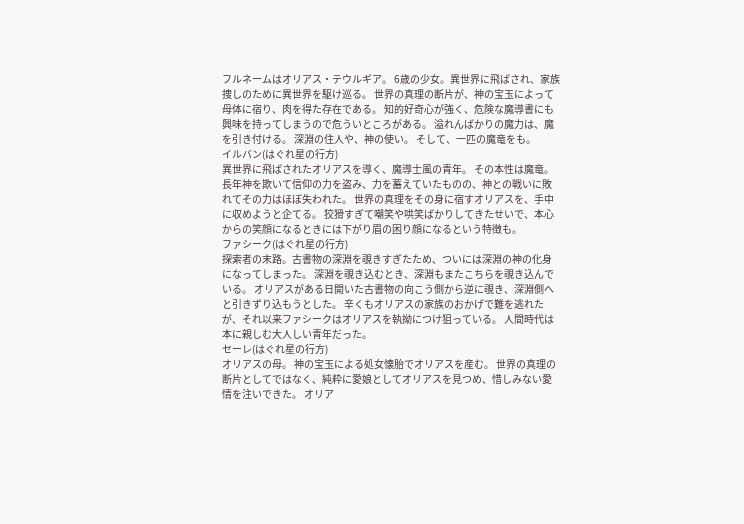フルネームはオリアス・テウルギア。 6歳の少女。異世界に飛ばされ、家族捜しのために異世界を駆け巡る。 世界の真理の断片が、神の宝玉によって母体に宿り、肉を得た存在である。 知的好奇心が強く、危険な魔導書にも興味を持ってしまうので危ういところがある。 溢れんばかりの魔力は、魔を引き付ける。 深淵の住人や、神の使い。 そして、一匹の魔竜をも。
イルバン(はぐれ星の行方)
異世界に飛ばされたオリアスを導く、魔導士風の青年。 その本性は魔竜。 長年神を欺いて信仰の力を盗み、力を蓄えていたものの、神との戦いに敗れてその力はほぼ失われた。 世界の真理をその身に宿すオリアスを、手中に収めようと企てる。 狡猾すぎて嘲笑や哄笑ばかりしてきたせいで、本心からの笑顔になるときには下がり眉の困り顔になるという特徴も。
ファシーク(はぐれ星の行方)
探索者の末路。古書物の深淵を覗きすぎたため、ついには深淵の神の化身になってしまった。 深淵を覗き込むとき、深淵もまたこちらを覗き込んでいる。 オリアスがある日開いた古書物の向こう側から逆に覗き、深淵側へと引きずり込もうとした。 辛くもオリアスの家族のおかげで難を逃れたが、それ以来ファシークはオリアスを執拗につけ狙っている。 人間時代は本に親しむ大人しい青年だった。
セーレ(はぐれ星の行方)
オリアスの母。 神の宝玉による処女懐胎でオリアスを産む。 世界の真理の断片としてではなく、純粋に愛娘としてオリアスを見つめ、惜しみない愛情を注いできた。 オリア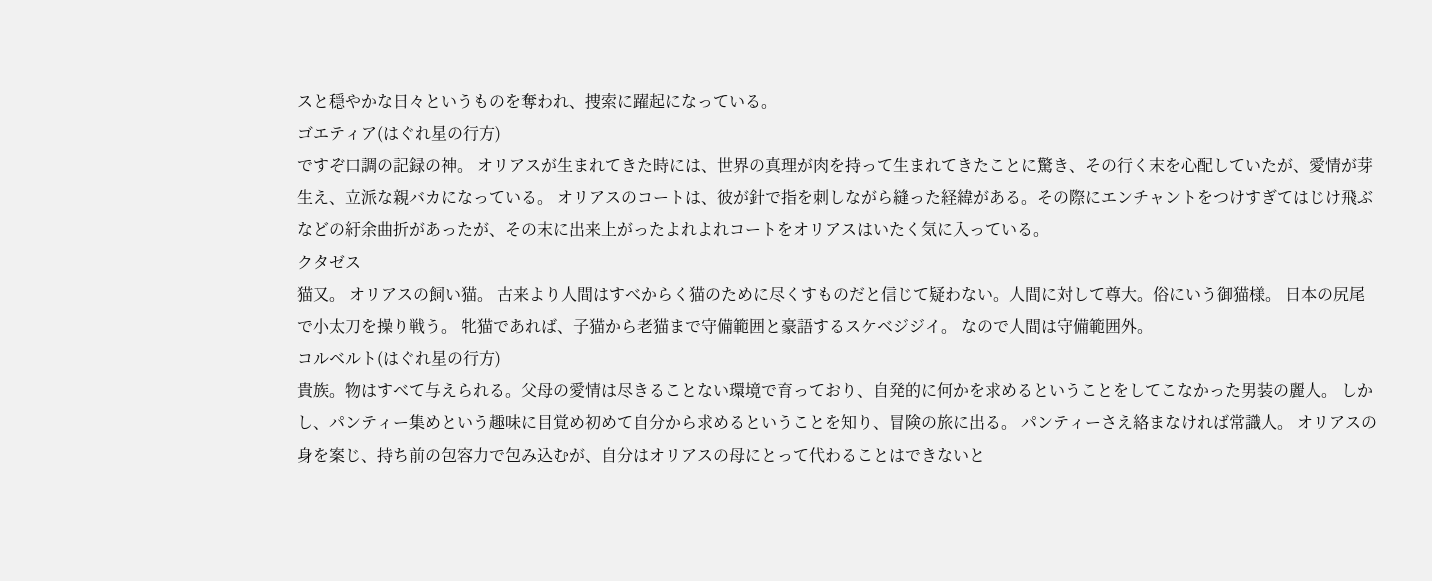スと穏やかな日々というものを奪われ、捜索に躍起になっている。
ゴエティア(はぐれ星の行方)
ですぞ口調の記録の神。 オリアスが生まれてきた時には、世界の真理が肉を持って生まれてきたことに驚き、その行く末を心配していたが、愛情が芽生え、立派な親バカになっている。 オリアスのコートは、彼が針で指を刺しながら縫った経緯がある。その際にエンチャントをつけすぎてはじけ飛ぶなどの紆余曲折があったが、その末に出来上がったよれよれコートをオリアスはいたく気に入っている。
クタゼス
猫又。 オリアスの飼い猫。 古来より人間はすべからく猫のために尽くすものだと信じて疑わない。人間に対して尊大。俗にいう御猫様。 日本の尻尾で小太刀を操り戦う。 牝猫であれば、子猫から老猫まで守備範囲と豪語するスケベジジイ。 なので人間は守備範囲外。
コルベルト(はぐれ星の行方)
貴族。物はすべて与えられる。父母の愛情は尽きることない環境で育っており、自発的に何かを求めるということをしてこなかった男装の麗人。 しかし、パンティー集めという趣味に目覚め初めて自分から求めるということを知り、冒険の旅に出る。 パンティーさえ絡まなければ常識人。 オリアスの身を案じ、持ち前の包容力で包み込むが、自分はオリアスの母にとって代わることはできないと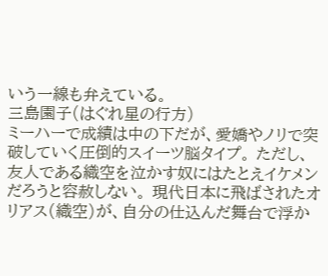いう一線も弁えている。
三島園子(はぐれ星の行方)
ミーハーで成績は中の下だが、愛嬌やノリで突破していく圧倒的スイーツ脳タイプ。 ただし、友人である織空を泣かす奴にはたとえイケメンだろうと容赦しない。 現代日本に飛ばされたオリアス(織空)が、自分の仕込んだ舞台で浮か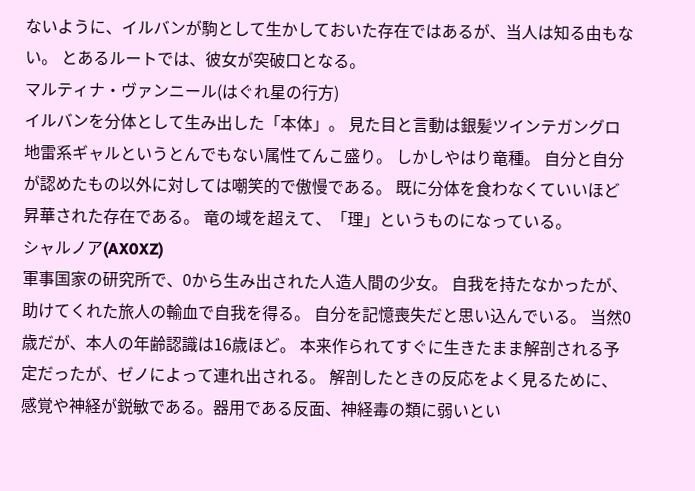ないように、イルバンが駒として生かしておいた存在ではあるが、当人は知る由もない。 とあるルートでは、彼女が突破口となる。
マルティナ・ヴァンニール(はぐれ星の行方)
イルバンを分体として生み出した「本体」。 見た目と言動は銀髪ツインテガングロ地雷系ギャルというとんでもない属性てんこ盛り。 しかしやはり竜種。 自分と自分が認めたもの以外に対しては嘲笑的で傲慢である。 既に分体を食わなくていいほど昇華された存在である。 竜の域を超えて、「理」というものになっている。
シャルノア(AX0XZ)
軍事国家の研究所で、0から生み出された人造人間の少女。 自我を持たなかったが、助けてくれた旅人の輸血で自我を得る。 自分を記憶喪失だと思い込んでいる。 当然0歳だが、本人の年齢認識は16歳ほど。 本来作られてすぐに生きたまま解剖される予定だったが、ゼノによって連れ出される。 解剖したときの反応をよく見るために、感覚や神経が鋭敏である。器用である反面、神経毒の類に弱いとい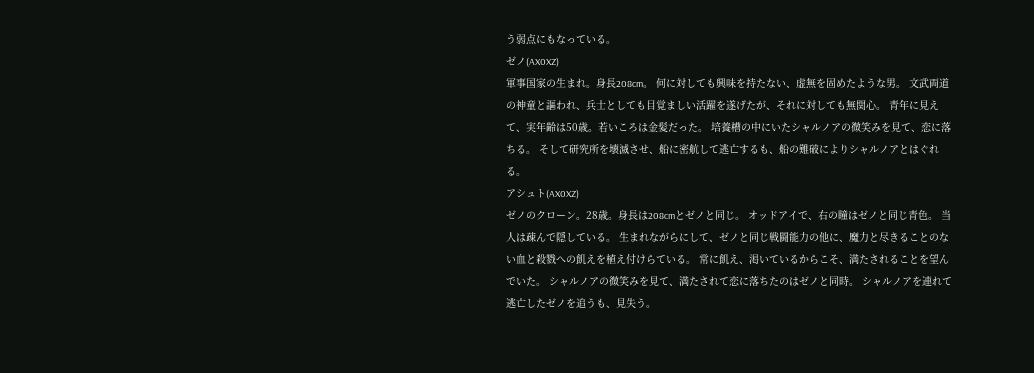う弱点にもなっている。
ゼノ(AX0XZ)
軍事国家の生まれ。身長208cm。 何に対しても興味を持たない、虚無を固めたような男。 文武両道の神童と謳われ、兵士としても目覚ましい活躍を遂げたが、それに対しても無関心。 青年に見えて、実年齢は50歳。若いころは金髪だった。 培養槽の中にいたシャルノアの微笑みを見て、恋に落ちる。 そして研究所を壊滅させ、船に密航して逃亡するも、船の難破によりシャルノアとはぐれる。
アシュト(AX0XZ)
ゼノのクローン。28歳。身長は208cmとゼノと同じ。 オッドアイで、右の瞳はゼノと同じ青色。 当人は疎んで隠している。 生まれながらにして、ゼノと同じ戦闘能力の他に、魔力と尽きることのない血と殺戮への飢えを植え付けらている。 常に飢え、渇いているからこそ、満たされることを望んでいた。 シャルノアの微笑みを見て、満たされて恋に落ちたのはゼノと同時。 シャルノアを連れて逃亡したゼノを追うも、見失う。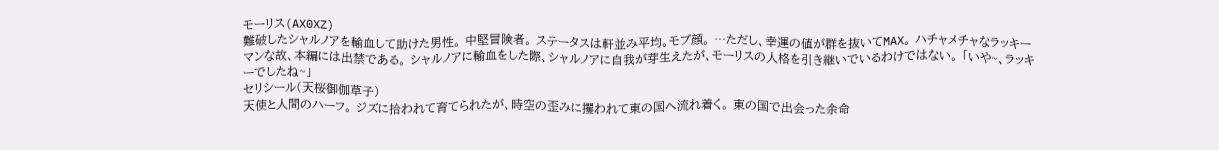モーリス(AX0XZ)
難破したシャルノアを輸血して助けた男性。 中堅冒険者。 ステータスは軒並み平均。モブ顔。 …ただし、幸運の値が群を抜いてMAX。 ハチャメチャなラッキーマンな故、本編には出禁である。 シャルノアに輸血をした際、シャルノアに自我が芽生えたが、モーリスの人格を引き継いでいるわけではない。 「いや~、ラッキーでしたね~」
セリシール(天桜御伽草子)
天使と人間のハーフ。 ジズに拾われて育てられたが、時空の歪みに攫われて東の国へ流れ着く。 東の国で出会った余命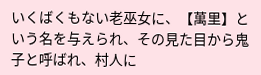いくばくもない老巫女に、【萬里】という名を与えられ、その見た目から鬼子と呼ばれ、村人に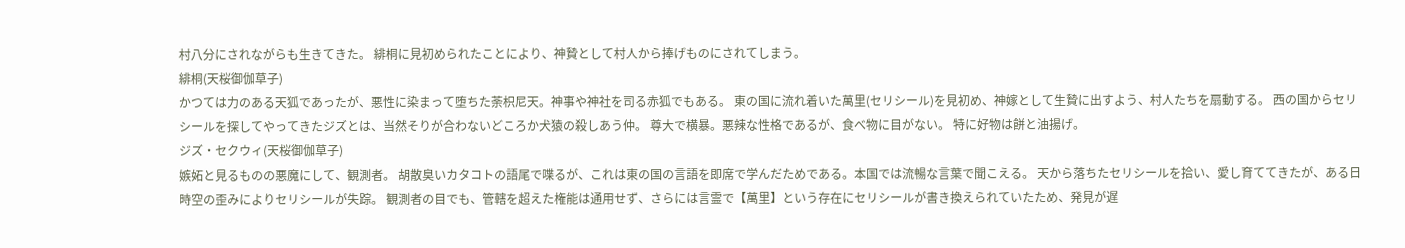村八分にされながらも生きてきた。 緋桐に見初められたことにより、神贄として村人から捧げものにされてしまう。
緋桐(天桜御伽草子)
かつては力のある天狐であったが、悪性に染まって堕ちた荼枳尼天。神事や神社を司る赤狐でもある。 東の国に流れ着いた萬里(セリシール)を見初め、神嫁として生贄に出すよう、村人たちを扇動する。 西の国からセリシールを探してやってきたジズとは、当然そりが合わないどころか犬猿の殺しあう仲。 尊大で横暴。悪辣な性格であるが、食べ物に目がない。 特に好物は餅と油揚げ。
ジズ・セクウィ(天桜御伽草子)
嫉妬と見るものの悪魔にして、観測者。 胡散臭いカタコトの語尾で喋るが、これは東の国の言語を即席で学んだためである。本国では流暢な言葉で聞こえる。 天から落ちたセリシールを拾い、愛し育ててきたが、ある日時空の歪みによりセリシールが失踪。 観測者の目でも、管轄を超えた権能は通用せず、さらには言霊で【萬里】という存在にセリシールが書き換えられていたため、発見が遅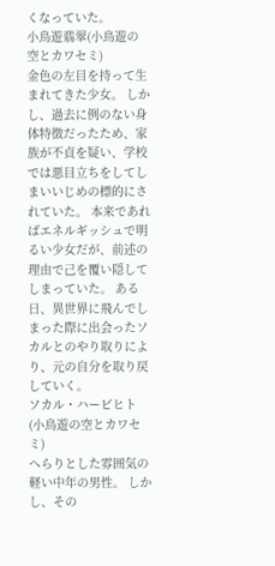くなっていた。
小鳥遊翡翠(小鳥遊の空とカワセミ)
金色の左目を持って生まれてきた少女。 しかし、過去に例のない身体特徴だったため、家族が不貞を疑い、学校では悪目立ちをしてしまいいじめの標的にされていた。 本来であればエネルギッシュで明るい少女だが、前述の理由で己を覆い隠してしまっていた。 ある日、異世界に飛んでしまった際に出会ったソカルとのやり取りにより、元の自分を取り戻していく。
ソカル・ハービヒト(小鳥遊の空とカワセミ)
へらりとした雰囲気の軽い中年の男性。 しかし、その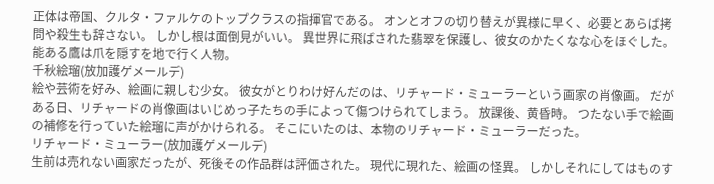正体は帝国、クルタ・ファルケのトップクラスの指揮官である。 オンとオフの切り替えが異様に早く、必要とあらば拷問や殺生も辞さない。 しかし根は面倒見がいい。 異世界に飛ばされた翡翠を保護し、彼女のかたくなな心をほぐした。 能ある鷹は爪を隠すを地で行く人物。
千秋絵瑠(放加護ゲメールデ)
絵や芸術を好み、絵画に親しむ少女。 彼女がとりわけ好んだのは、リチャード・ミューラーという画家の肖像画。 だがある日、リチャードの肖像画はいじめっ子たちの手によって傷つけられてしまう。 放課後、黄昏時。 つたない手で絵画の補修を行っていた絵瑠に声がかけられる。 そこにいたのは、本物のリチャード・ミューラーだった。
リチャード・ミューラー(放加護ゲメールデ)
生前は売れない画家だったが、死後その作品群は評価された。 現代に現れた、絵画の怪異。 しかしそれにしてはものす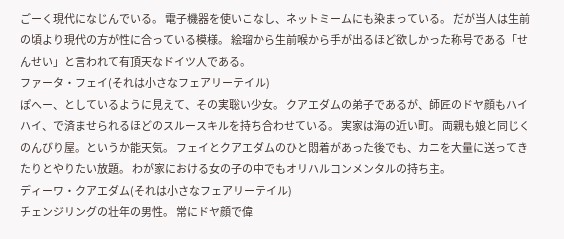ごーく現代になじんでいる。 電子機器を使いこなし、ネットミームにも染まっている。 だが当人は生前の頃より現代の方が性に合っている模様。 絵瑠から生前喉から手が出るほど欲しかった称号である「せんせい」と言われて有頂天なドイツ人である。
ファータ・フェイ(それは小さなフェアリーテイル)
ぽへー、としているように見えて、その実聡い少女。 クアエダムの弟子であるが、師匠のドヤ顔もハイハイ、で済ませられるほどのスルースキルを持ち合わせている。 実家は海の近い町。 両親も娘と同じくのんびり屋。というか能天気。 フェイとクアエダムのひと悶着があった後でも、カニを大量に送ってきたりとやりたい放題。 わが家における女の子の中でもオリハルコンメンタルの持ち主。
ディーワ・クアエダム(それは小さなフェアリーテイル)
チェンジリングの壮年の男性。 常にドヤ顔で偉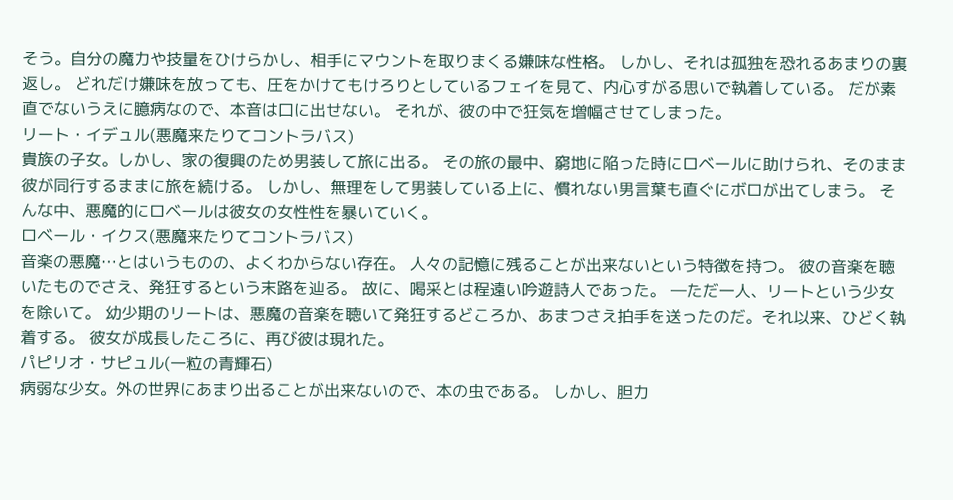そう。自分の魔力や技量をひけらかし、相手にマウントを取りまくる嫌味な性格。 しかし、それは孤独を恐れるあまりの裏返し。 どれだけ嫌味を放っても、圧をかけてもけろりとしているフェイを見て、内心すがる思いで執着している。 だが素直でないうえに臆病なので、本音は口に出せない。 それが、彼の中で狂気を増幅させてしまった。
リート・イデュル(悪魔来たりてコントラバス)
貴族の子女。しかし、家の復興のため男装して旅に出る。 その旅の最中、窮地に陥った時にロベールに助けられ、そのまま彼が同行するままに旅を続ける。 しかし、無理をして男装している上に、慣れない男言葉も直ぐにボロが出てしまう。 そんな中、悪魔的にロベールは彼女の女性性を暴いていく。
ロベール・イクス(悪魔来たりてコントラバス)
音楽の悪魔…とはいうものの、よくわからない存在。 人々の記憶に残ることが出来ないという特徴を持つ。 彼の音楽を聴いたものでさえ、発狂するという末路を辿る。 故に、喝采とは程遠い吟遊詩人であった。 ―ただ一人、リートという少女を除いて。 幼少期のリートは、悪魔の音楽を聴いて発狂するどころか、あまつさえ拍手を送ったのだ。それ以来、ひどく執着する。 彼女が成長したころに、再び彼は現れた。
パピリオ・サピュル(一粒の青輝石)
病弱な少女。外の世界にあまり出ることが出来ないので、本の虫である。 しかし、胆力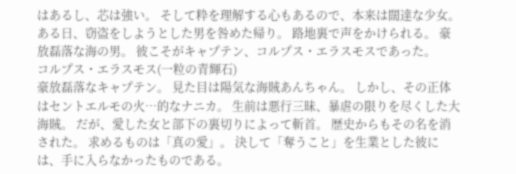はあるし、芯は強い。 そして粋を理解する心もあるので、本来は闊達な少女。 ある日、窃盗をしようとした男を咎めた帰り。 路地裏で声をかけられる。 豪放磊落な海の男。 彼こそがキャプテン、コルプス・エラスモスであった。
コルプス・エラスモス(一粒の青輝石)
豪放磊落なキャプテン。 見た目は陽気な海賊あんちゃん。 しかし、その正体はセントエルモの火…的なナニカ。 生前は悪行三昧、暴虐の限りを尽くした大海賊。 だが、愛した女と部下の裏切りによって斬首。 歴史からもその名を消された。 求めるものは「真の愛」。 決して「奪うこと」を生業とした彼には、手に入らなかったものである。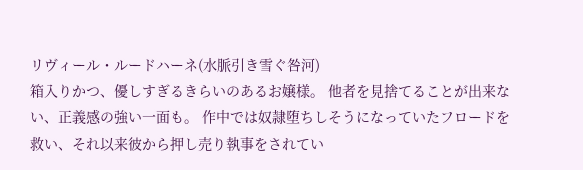リヴィール・ルードハーネ(水脈引き雪ぐ咎河)
箱入りかつ、優しすぎるきらいのあるお嬢様。 他者を見捨てることが出来ない、正義感の強い一面も。 作中では奴隷堕ちしそうになっていたフロードを救い、それ以来彼から押し売り執事をされてい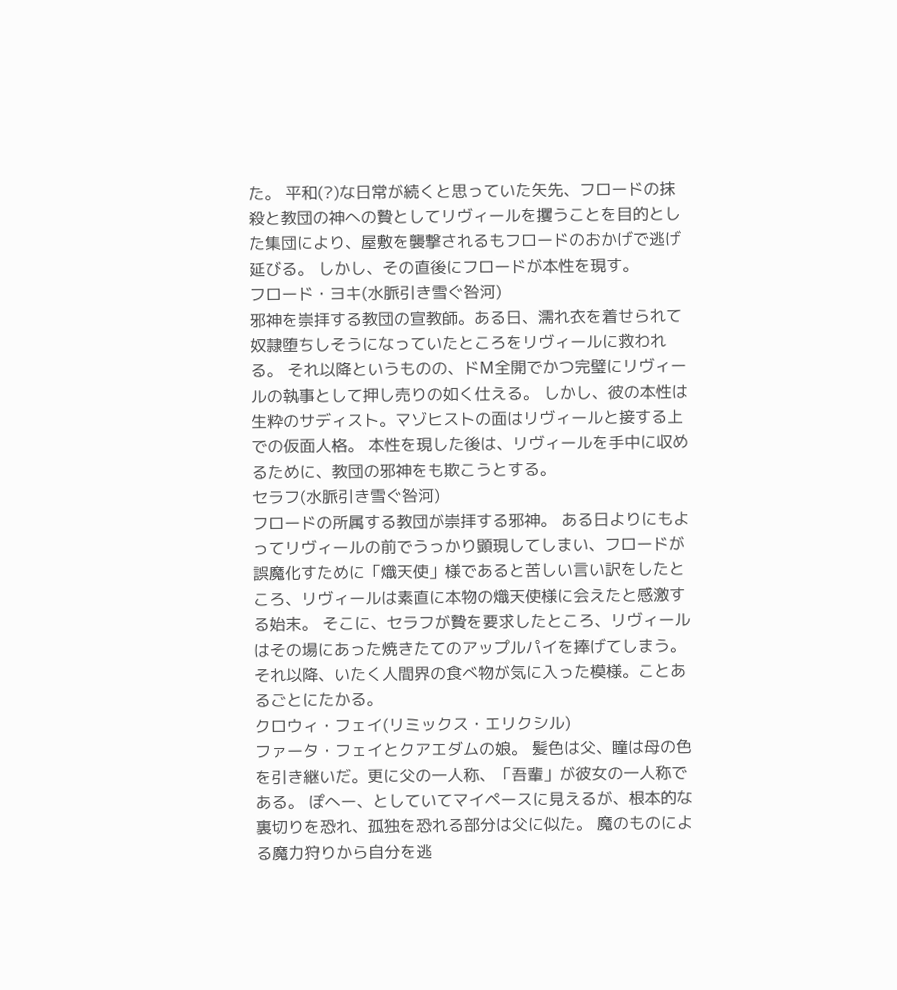た。 平和(?)な日常が続くと思っていた矢先、フロードの抹殺と教団の神への贄としてリヴィールを攫うことを目的とした集団により、屋敷を襲撃されるもフロードのおかげで逃げ延びる。 しかし、その直後にフロードが本性を現す。
フロード・ヨキ(水脈引き雪ぐ咎河)
邪神を崇拝する教団の宣教師。ある日、濡れ衣を着せられて奴隷堕ちしそうになっていたところをリヴィールに救われる。 それ以降というものの、ドМ全開でかつ完璧にリヴィールの執事として押し売りの如く仕える。 しかし、彼の本性は生粋のサディスト。マゾヒストの面はリヴィールと接する上での仮面人格。 本性を現した後は、リヴィールを手中に収めるために、教団の邪神をも欺こうとする。
セラフ(水脈引き雪ぐ咎河)
フロードの所属する教団が崇拝する邪神。 ある日よりにもよってリヴィールの前でうっかり顕現してしまい、フロードが誤魔化すために「熾天使」様であると苦しい言い訳をしたところ、リヴィールは素直に本物の熾天使様に会えたと感激する始末。 そこに、セラフが贄を要求したところ、リヴィールはその場にあった焼きたてのアップルパイを捧げてしまう。 それ以降、いたく人間界の食べ物が気に入った模様。ことあるごとにたかる。
クロウィ・フェイ(リミックス・エリクシル)
ファータ・フェイとクアエダムの娘。 髪色は父、瞳は母の色を引き継いだ。更に父の一人称、「吾輩」が彼女の一人称である。 ぽへー、としていてマイペースに見えるが、根本的な裏切りを恐れ、孤独を恐れる部分は父に似た。 魔のものによる魔力狩りから自分を逃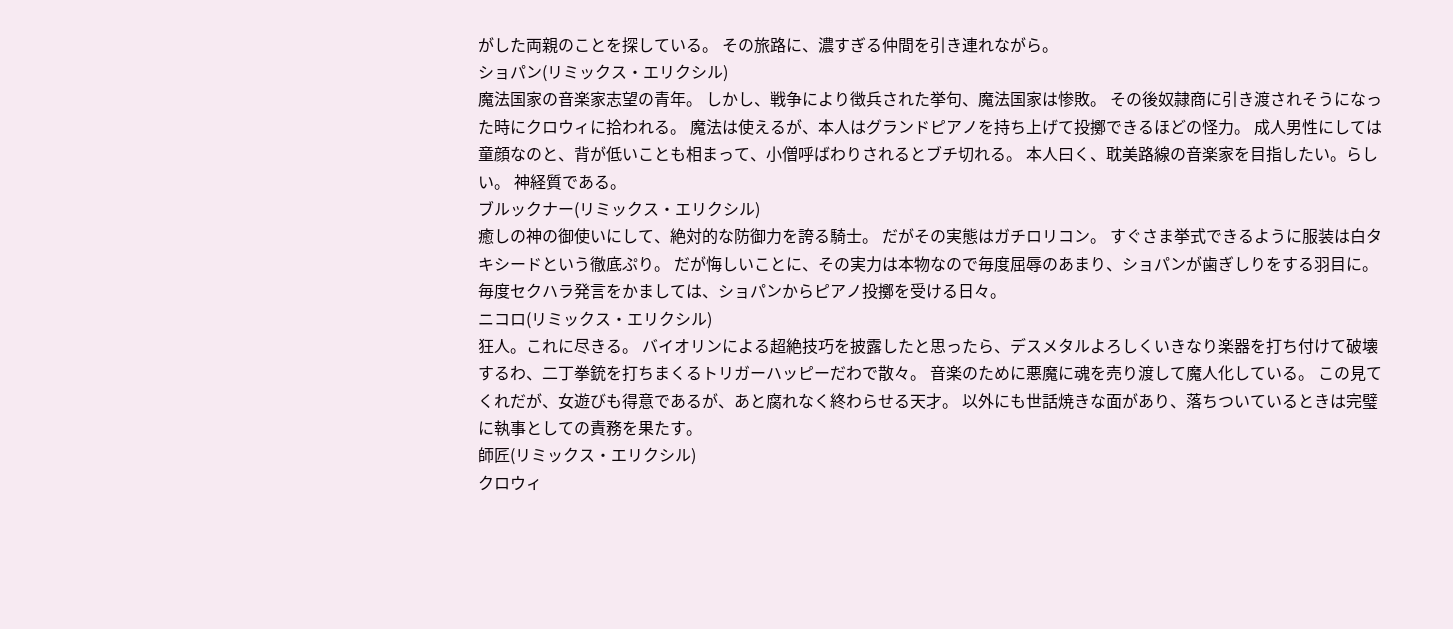がした両親のことを探している。 その旅路に、濃すぎる仲間を引き連れながら。
ショパン(リミックス・エリクシル)
魔法国家の音楽家志望の青年。 しかし、戦争により徴兵された挙句、魔法国家は惨敗。 その後奴隷商に引き渡されそうになった時にクロウィに拾われる。 魔法は使えるが、本人はグランドピアノを持ち上げて投擲できるほどの怪力。 成人男性にしては童顔なのと、背が低いことも相まって、小僧呼ばわりされるとブチ切れる。 本人曰く、耽美路線の音楽家を目指したい。らしい。 神経質である。
ブルックナー(リミックス・エリクシル)
癒しの神の御使いにして、絶対的な防御力を誇る騎士。 だがその実態はガチロリコン。 すぐさま挙式できるように服装は白タキシードという徹底ぷり。 だが悔しいことに、その実力は本物なので毎度屈辱のあまり、ショパンが歯ぎしりをする羽目に。 毎度セクハラ発言をかましては、ショパンからピアノ投擲を受ける日々。
ニコロ(リミックス・エリクシル)
狂人。これに尽きる。 バイオリンによる超絶技巧を披露したと思ったら、デスメタルよろしくいきなり楽器を打ち付けて破壊するわ、二丁拳銃を打ちまくるトリガーハッピーだわで散々。 音楽のために悪魔に魂を売り渡して魔人化している。 この見てくれだが、女遊びも得意であるが、あと腐れなく終わらせる天才。 以外にも世話焼きな面があり、落ちついているときは完璧に執事としての責務を果たす。
師匠(リミックス・エリクシル)
クロウィ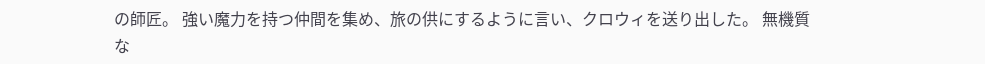の師匠。 強い魔力を持つ仲間を集め、旅の供にするように言い、クロウィを送り出した。 無機質な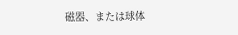磁器、または球体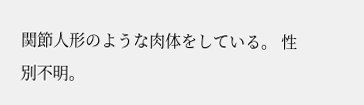関節人形のような肉体をしている。 性別不明。